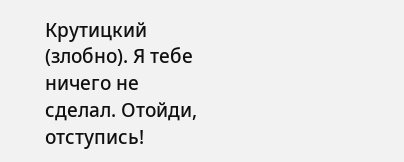Крутицкий (злобно). Я тебе ничего не сделал. Отойди, отступись!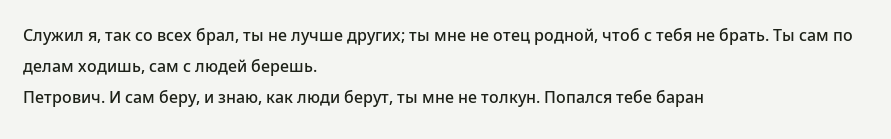Служил я, так со всех брал, ты не лучше других; ты мне не отец родной, чтоб с тебя не брать. Ты сам по делам ходишь, сам с людей берешь.
Петрович. И сам беру, и знаю, как люди берут, ты мне не толкун. Попался тебе баран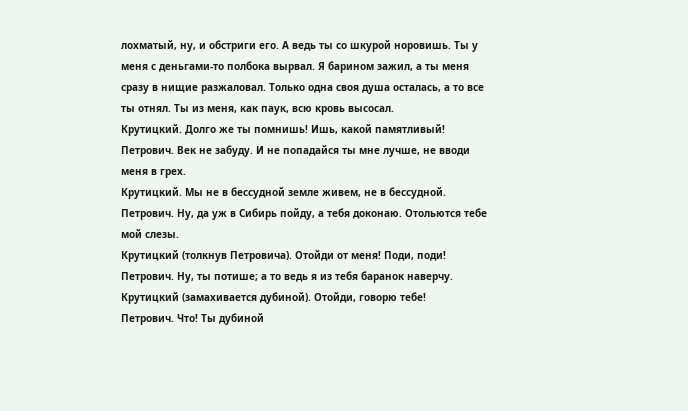лохматый, ну, и обстриги его. А ведь ты со шкурой норовишь. Ты у меня с деньгами-то полбока вырвал. Я барином зажил, а ты меня сразу в нищие разжаловал. Только одна своя душа осталась, а то все ты отнял. Ты из меня, как паук, всю кровь высосал.
Крутицкий. Долго же ты помнишь! Ишь, какой памятливый!
Петрович. Век не забуду. И не попадайся ты мне лучше, не вводи меня в грех.
Крутицкий. Мы не в бессудной земле живем, не в бессудной.
Петрович. Ну, да уж в Сибирь пойду, а тебя доконаю. Отольются тебе мой слезы.
Крутицкий (толкнув Петровича). Отойди от меня! Поди, поди!
Петрович. Ну, ты потише; а то ведь я из тебя баранок наверчу.
Крутицкий (замахивается дубиной). Отойди, говорю тебе!
Петрович. Что! Ты дубиной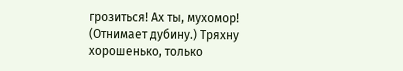грозиться! Ах ты, мухомор! (Отнимает дубину.) Тряхну хорошенько, только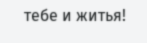тебе и житья!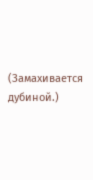(Замахивается дубиной.)